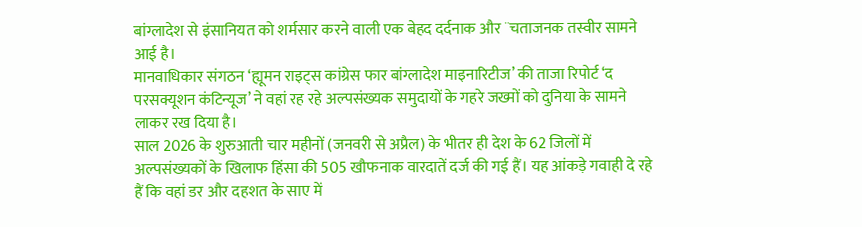बांग्लादेश से इंसानियत को शर्मसार करने वाली एक बेहद दर्दनाक और ¨चताजनक तस्वीर सामने आई है।
मानवाधिकार संगठन ‘ह्यूमन राइट्स कांग्रेस फार बांग्लादेश माइनारिटीज’ की ताजा रिपोर्ट ‘द परसक्यूशन कंटिन्यूज’ ने वहां रह रहे अल्पसंख्यक समुदायों के गहरे जख्मों को दुनिया के सामने लाकर रख दिया है।
साल 2026 के शुरुआती चार महीनों (जनवरी से अप्रैल) के भीतर ही देश के 62 जिलों में अल्पसंख्यकों के खिलाफ हिंसा की 505 खौफनाक वारदातें दर्ज की गई हैं। यह आंकड़े गवाही दे रहे हैं कि वहां डर और दहशत के साए में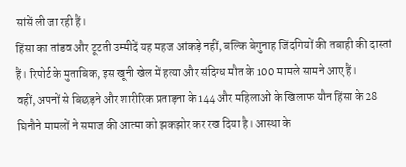सांसें ली जा रही हैं।
हिंसा का तांडव और टूटती उम्मीदें यह महज आंकड़े नहीं, बल्कि बेगुनाह जिंदगियों की तबाही की दास्तां हैं। रिपोर्ट के मुताबिक, इस खूनी खेल में हत्या और संदिग्ध मौत के 100 मामले सामने आए हैं।
वहीं, अपनों से बिछड़ने और शारीरिक प्रताड़ना के 144 और महिलाओं के खिलाफ यौन हिंसा के 28 घिनौने मामलों ने समाज की आत्मा को झकझोर कर रख दिया है। आस्था के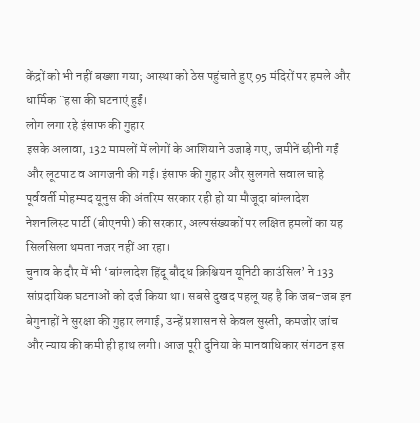केंद्रों को भी नहीं बख्शा गया; आस्था को ठेस पहुंचाते हुए 95 मंदिरों पर हमले और धार्मिक ¨हसा की घटनाएं हुईं।
लोग लगा रहे इंसाफ की गुहार
इसके अलावा, 132 मामलों में लोगों के आशियाने उजाड़े गए, जमीनें छीनी गईं और लूटपाट व आगजनी की गई। इंसाफ की गुहार और सुलगते सवाल चाहे पूर्ववर्ती मोहम्मद यूनुस की अंतरिम सरकार रही हो या मौजूदा बांग्लादेश नेशनलिस्ट पार्टी (बीएनपी) की सरकार, अल्पसंख्यकों पर लक्षित हमलों का यह सिलसिला थमता नजर नहीं आ रहा।
चुनाव के दौर में भी ‘बांग्लादेश हिंदू बौद्ध क्रिश्चियन यूनिटी काउंसिल’ ने 133 सांप्रदायिक घटनाओं को दर्ज किया था। सबसे दुखद पहलू यह है कि जब-जब इन बेगुनाहों ने सुरक्षा की गुहार लगाई, उन्हें प्रशासन से केवल सुस्ती, कमजोर जांच और न्याय की कमी ही हाथ लगी। आज पूरी दुनिया के मानवाधिकार संगठन इस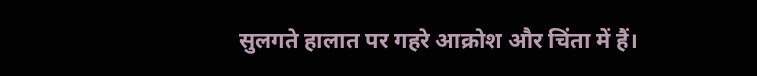सुलगते हालात पर गहरे आक्रोश और चिंता में हैं।